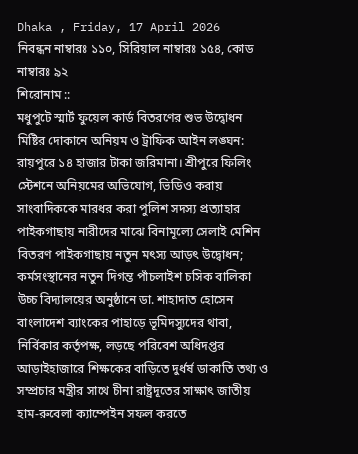Dhaka , Friday, 17 April 2026
নিবন্ধন নাম্বারঃ ১১০, সিরিয়াল নাম্বারঃ ১৫৪, কোড নাম্বারঃ ৯২
শিরোনাম ::
মধুপুটে স্মার্ট ফুয়েল কার্ড বিতরণের শুভ উদ্বোধন মিষ্টির দোকানে অনিয়ম ও ট্রাফিক আইন লঙ্ঘন: রায়পুরে ১৪ হাজার টাকা জরিমানা। শ্রীপুরে ফিলিং স্টেশনে অনিয়মের অভিযোগ, ভিডিও করায় সাংবাদিককে মারধর করা পুলিশ সদস্য প্রত্যাহার পাইকগাছায় নারীদের মাঝে বিনামূল্যে সেলাই মেশিন বিতরণ পাইকগাছায় নতুন মৎস্য আড়ৎ উদ্বোধন; কর্মসংস্থানের নতুন দিগন্ত পাঁচলাইশ চসিক বালিকা উচ্চ বিদ্যালয়ের অনুষ্ঠানে ডা. শাহাদাত হোসেন বাংলাদেশ ব্যাংকের পাহাড়ে ভূমিদস্যুদের থাবা, নির্বিকার কর্তৃপক্ষ, লড়ছে পরিবেশ অধিদপ্তর আড়াইহাজারে শিক্ষকের বাড়িতে দুর্ধর্ষ ডাকাতি তথ্য ও সম্প্রচার মন্ত্রীর সাথে চীনা রাষ্ট্রদূতের সাক্ষাৎ জাতীয় হাম-রুবেলা ক্যাম্পেইন সফল করতে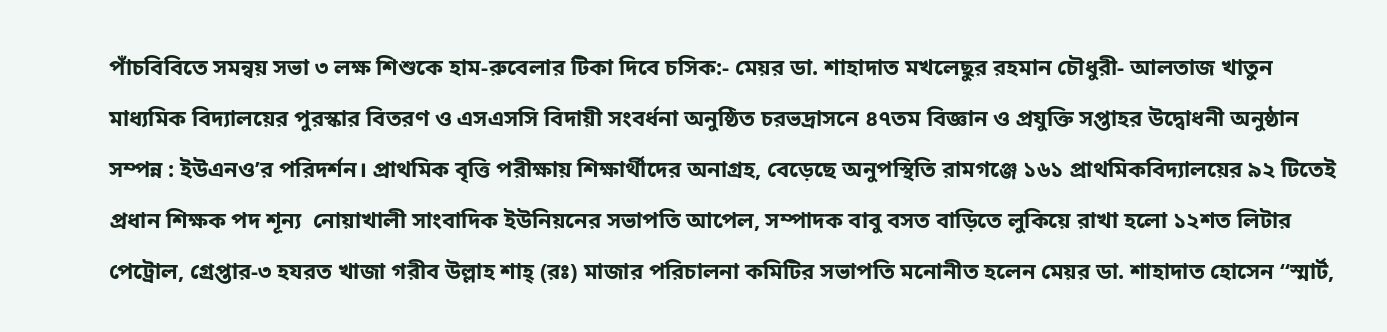পাঁচবিবিতে সমন্বয় সভা ৩ লক্ষ শিশুকে হাম-রুবেলার টিকা দিবে চসিক:- মেয়র ডা. শাহাদাত মখলেছুর রহমান চৌধুরী- আলতাজ খাতুন মাধ্যমিক বিদ্যালয়ের পুরস্কার বিতরণ ও এসএসসি বিদায়ী সংবর্ধনা অনুষ্ঠিত চরভদ্রাসনে ৪৭তম বিজ্ঞান ও প্রযুক্তি সপ্তাহর উদ্বোধনী অনুষ্ঠান সম্পন্ন : ইউএনও’র পরিদর্শন। প্রাথমিক বৃত্তি পরীক্ষায় শিক্ষার্থীদের অনাগ্রহ, বেড়েছে অনুপস্থিতি রামগঞ্জে ১৬১ প্রাথমিকবিদ্যালয়ের ৯২ টিতেই প্রধান শিক্ষক পদ শূন্য  নোয়াখালী সাংবাদিক ইউনিয়নের সভাপতি আপেল, সম্পাদক বাবু বসত বাড়িতে লুকিয়ে রাখা হলো ১২শত লিটার পেট্রোল, গ্রেপ্তার-৩ হযরত খাজা গরীব উল্লাহ শাহ্ (রঃ) মাজার পরিচালনা কমিটির সভাপতি মনোনীত হলেন মেয়র ডা. শাহাদাত হোসেন “স্মার্ট,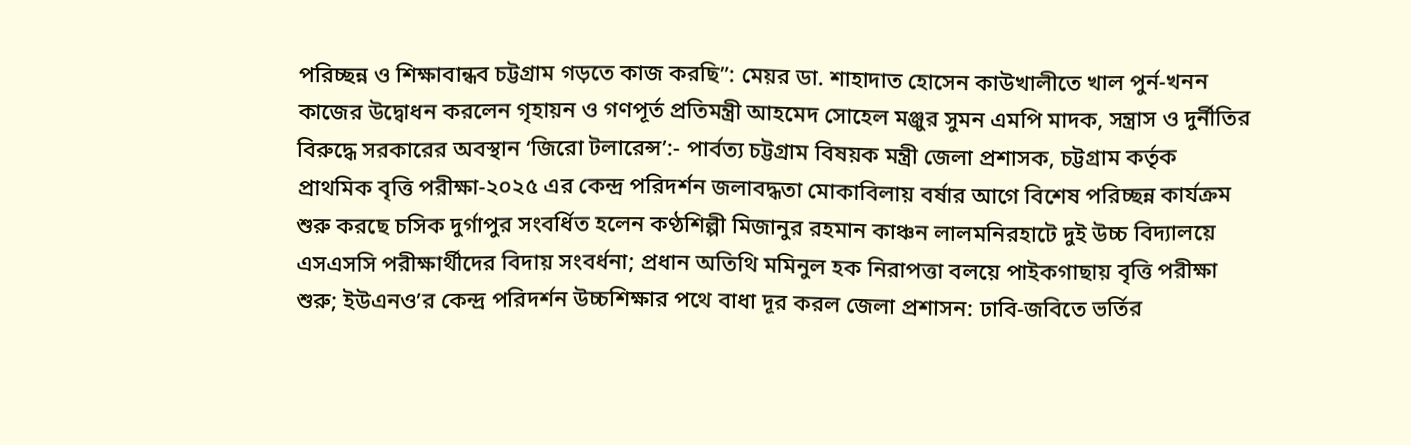পরিচ্ছন্ন ও শিক্ষাবান্ধব চট্টগ্রাম গড়তে কাজ করছি”: মেয়র ডা. শাহাদাত হোসেন কাউখালীতে খাল পুর্ন-খনন কাজের উদ্বোধন করলেন গৃহায়ন ও গণপূর্ত প্রতিমন্ত্রী আহমেদ সোহেল মঞ্জুর সুমন এমপি মাদক, সন্ত্রাস ও দুর্নীতির বিরুদ্ধে সরকারের অবস্থান ‘জিরো টলারেন্স’:- পার্বত্য চট্টগ্রাম বিষয়ক মন্ত্রী জেলা প্রশাসক, চট্টগ্রাম কর্তৃক প্রাথমিক বৃত্তি পরীক্ষা-২০২৫ এর কেন্দ্র পরিদর্শন জলাবদ্ধতা মোকাবিলায় বর্ষার আগে বিশেষ পরিচ্ছন্ন কার্যক্রম শুরু করছে চসিক দুর্গাপুর সংবর্ধিত হলেন কণ্ঠশিল্পী মিজানুর রহমান কাঞ্চন লালমনিরহাটে দুই উচ্চ বিদ্যালয়ে এসএসসি পরীক্ষার্থীদের বিদায় সংবর্ধনা; প্রধান অতিথি মমিনুল হক নিরাপত্তা বলয়ে পাইকগাছায় বৃত্তি পরীক্ষা শুরু; ইউএনও’র কেন্দ্র পরিদর্শন উচ্চশিক্ষার পথে বাধা দূর করল জেলা প্রশাসন: ঢাবি-জবিতে ভর্তির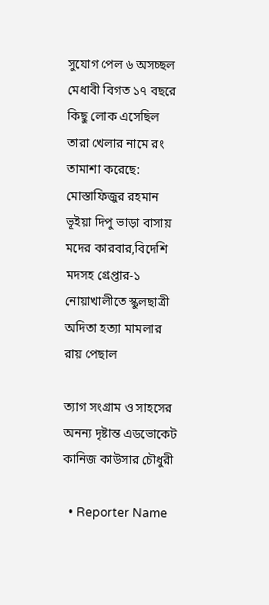সুযোগ পেল ৬ অসচ্ছল মেধাবী বিগত ১৭ বছরে কিছু লোক এসেছিল তারা খেলার নামে রং তামাশা করেছে: মোস্তাফিজুর রহমান ভূইয়া দিপু ভাড়া বাসায় মদের কারবার,বিদেশি মদসহ গ্রেপ্তার-১ নোয়াখালীতে স্কুলছাত্রী অদিতা হত্যা মামলার রায় পেছাল

ত্যাগ সংগ্রাম ও সাহসের অনন্য দৃষ্টান্ত এডভোকেট কানিজ কাউসার চৌধুরী

  • Reporter Name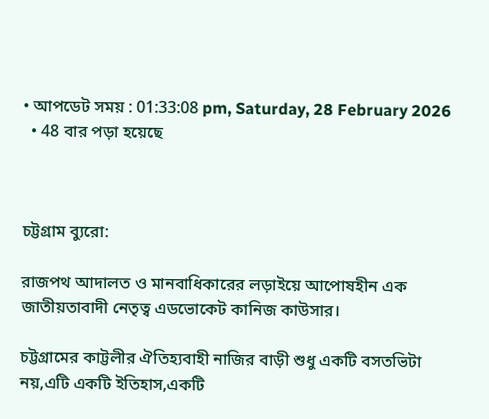• আপডেট সময় : 01:33:08 pm, Saturday, 28 February 2026
  • 48 বার পড়া হয়েছে



চট্টগ্রাম ব্যুরো:

রাজপথ আদালত ও মানবাধিকারের লড়াইয়ে আপোষহীন এক জাতীয়তাবাদী নেতৃত্ব এডভোকেট কানিজ কাউসার।

চট্টগ্রামের কাট্টলীর ঐতিহ্যবাহী নাজির বাড়ী শুধু একটি বসতভিটা নয়,এটি একটি ইতিহাস,একটি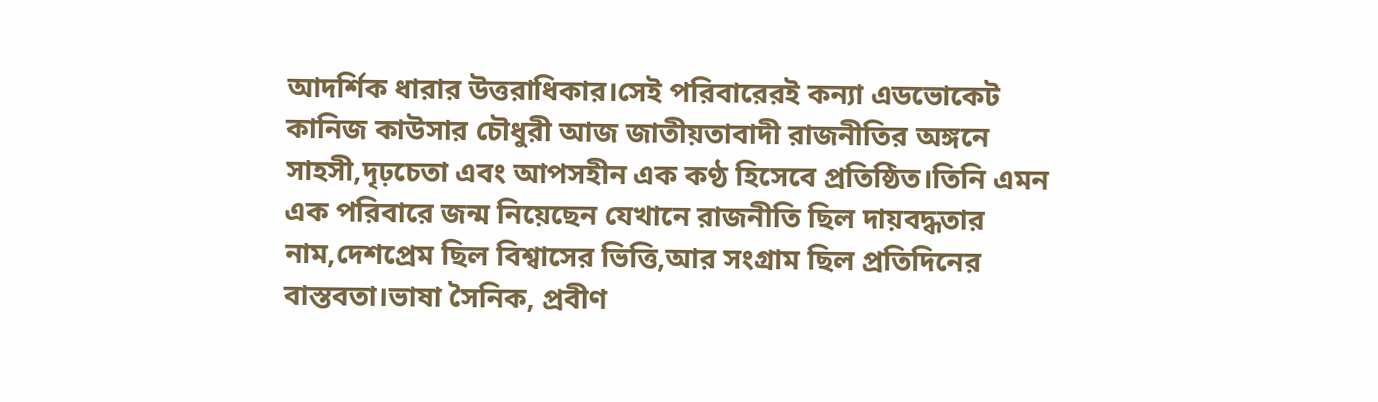আদর্শিক ধারার উত্তরাধিকার।সেই পরিবারেরই কন্যা এডভোকেট কানিজ কাউসার চৌধুরী আজ জাতীয়তাবাদী রাজনীতির অঙ্গনে সাহসী,দৃঢ়চেতা এবং আপসহীন এক কণ্ঠ হিসেবে প্রতিষ্ঠিত।তিনি এমন এক পরিবারে জন্ম নিয়েছেন যেখানে রাজনীতি ছিল দায়বদ্ধতার নাম,দেশপ্রেম ছিল বিশ্বাসের ভিত্তি,আর সংগ্রাম ছিল প্রতিদিনের বাস্তবতা।ভাষা সৈনিক, প্রবীণ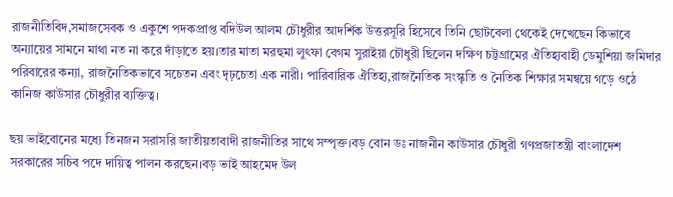রাজনীতিবিদ,সমাজসেবক ও একুশে পদকপ্রাপ্ত বদিউল আলম চৌধুরীর আদর্শিক উত্তরসূরি হিসেবে তিনি ছোটবেলা থেকেই দেখেছেন কিভাবে অন্যায়ের সামনে মাথা নত না করে দাঁড়াতে হয়।তার মাতা মরহুমা লুৎফা বেগম সুরাইয়া চৌধুরী ছিলেন দক্ষিণ চট্টগ্রামের ঐতিহ্যবাহী ডেমুশিয়া জমিদার পরিবারের কন্যা, রাজনৈতিকভাবে সচেতন এবং দৃঢ়চেতা এক নারী। পারিবারিক ঐতিহ্য,রাজনৈতিক সংস্কৃতি ও নৈতিক শিক্ষার সমন্বয়ে গড়ে ওঠে কানিজ কাউসার চৌধুরীর ব্যক্তিত্ব।

ছয় ভাইবোনের মধ্যে তিনজন সরাসরি জাতীয়তাবাদী রাজনীতির সাথে সম্পৃক্ত।বড় বোন ডঃ নাজনীন কাউসার চৌধুরী গণপ্রজাতন্ত্রী বাংলাদেশ সরকারের সচিব পদে দায়িত্ব পালন করছেন।বড় ভাই আহমেদ উল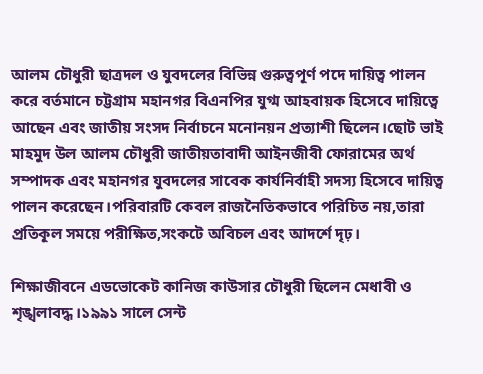আলম চৌধুরী ছাত্রদল ও যুবদলের বিভিন্ন গুরুত্বপূর্ণ পদে দায়িত্ব পালন করে বর্তমানে চট্টগ্রাম মহানগর বিএনপির যুগ্ম আহবায়ক হিসেবে দায়িত্বে আছেন এবং জাতীয় সংসদ নির্বাচনে মনোনয়ন প্রত্যাশী ছিলেন।ছোট ভাই মাহমুদ উল আলম চৌধুরী জাতীয়তাবাদী আইনজীবী ফোরামের অর্থ সম্পাদক এবং মহানগর যুবদলের সাবেক কার্যনির্বাহী সদস্য হিসেবে দায়িত্ব পালন করেছেন।পরিবারটি কেবল রাজনৈতিকভাবে পরিচিত নয়,তারা প্রতিকূল সময়ে পরীক্ষিত,সংকটে অবিচল এবং আদর্শে দৃঢ়।

শিক্ষাজীবনে এডভোকেট কানিজ কাউসার চৌধুরী ছিলেন মেধাবী ও শৃঙ্খলাবদ্ধ।১৯৯১ সালে সেন্ট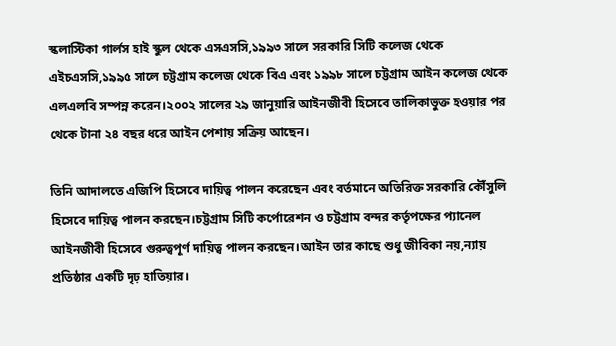স্কলাস্টিকা গার্লস হাই স্কুল থেকে এসএসসি,১৯৯৩ সালে সরকারি সিটি কলেজ থেকে এইচএসসি,১৯৯৫ সালে চট্টগ্রাম কলেজ থেকে বিএ এবং ১৯৯৮ সালে চট্টগ্রাম আইন কলেজ থেকে এলএলবি সম্পন্ন করেন।২০০২ সালের ২৯ জানুয়ারি আইনজীবী হিসেবে তালিকাভুক্ত হওয়ার পর থেকে টানা ২৪ বছর ধরে আইন পেশায় সক্রিয় আছেন।

তিনি আদালতে এজিপি হিসেবে দায়িত্ব পালন করেছেন এবং বর্তমানে অতিরিক্ত সরকারি কৌঁসুলি হিসেবে দায়িত্ব পালন করছেন।চট্টগ্রাম সিটি কর্পোরেশন ও চট্টগ্রাম বন্দর কর্তৃপক্ষের প্যানেল আইনজীবী হিসেবে গুরুত্বপূর্ণ দায়িত্ব পালন করছেন।আইন তার কাছে শুধু জীবিকা নয়,ন্যায় প্রতিষ্ঠার একটি দৃঢ় হাতিয়ার।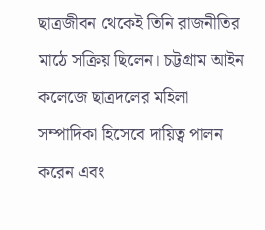ছাত্রজীবন থেকেই তিনি রাজনীতির মাঠে সক্রিয় ছিলেন। চট্টগ্রাম আইন কলেজে ছাত্রদলের মহিলা সম্পাদিকা হিসেবে দায়িত্ব পালন করেন এবং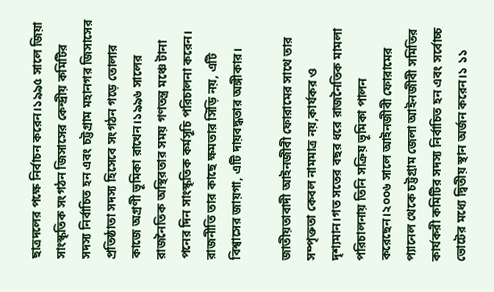ছাত্রদলের পক্ষে নির্বাচন করেন।১৯৯৫ সালে জিয়া সাংস্কৃতিক সংগঠন জিসাসের কেন্দ্রীয় কমিটির সদস্য নির্বাচিত হন এবং চট্টগ্রাম মহানগর জিসাসের প্রতিষ্ঠাতা সদস্য হিসেবে সংগঠন গড়ে তোলার কাজে অগ্রণী ভূমিকা রাখেন।১৯৯৬ সালের রাজনৈতিক অস্থিরতার সময় গণতন্ত্র মঞ্চে টানা পনের দিন সাংস্কৃতিক কর্মসূচি পরিচালনা করেন। রাজনীতি তার কাছে ক্ষমতার সিঁড়ি নয়, এটি বিশ্বাসের জায়গা, এটি দায়বদ্ধতার অঙ্গীকার।

জাতীয়তাবাদী আইনজীবী ফোরামের সাথে তার সম্পৃক্ততা কেবল নামমাত্র নয়,কার্যকর ও দৃশ্যমান।গত সতের বছর ধরে রাজনৈতিক মামলা পরিচালনায় তিনি সক্রিয় ভূমিকা পালন করেছেন।২০০৬ সালে আইনজীবী ফোরামের প্যানেল থেকে চট্টগ্রাম জেলা আইনজীবী সমিতির কার্যকরী কমিটির সদস্য নির্বাচিত হন এবং সর্বোচ্চ ভোটের মধ্যে দ্বিতীয় স্থান অর্জন করেন।১ ১১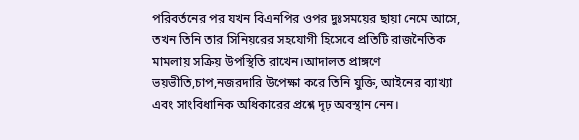পরিবর্তনের পর যখন বিএনপির ওপর দুঃসময়ের ছায়া নেমে আসে, তখন তিনি তার সিনিয়রের সহযোগী হিসেবে প্রতিটি রাজনৈতিক মামলায় সক্রিয় উপস্থিতি রাখেন।আদালত প্রাঙ্গণে ভয়ভীতি,চাপ,নজরদারি উপেক্ষা করে তিনি যুক্তি, আইনের ব্যাখ্যা এবং সাংবিধানিক অধিকারের প্রশ্নে দৃঢ় অবস্থান নেন।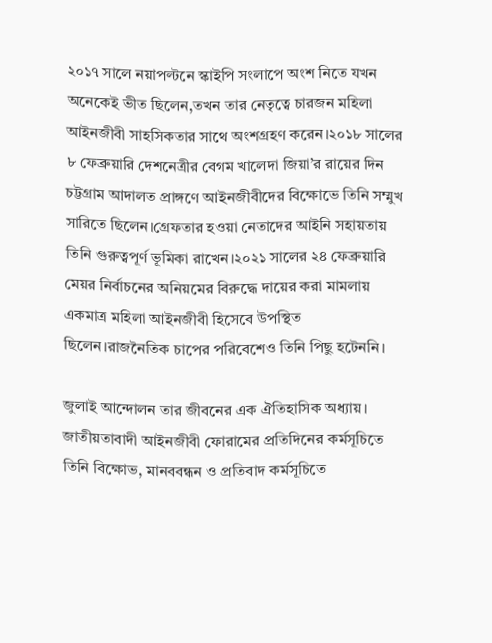২০১৭ সালে নয়াপল্টনে স্কাইপি সংলাপে অংশ নিতে যখন অনেকেই ভীত ছিলেন,তখন তার নেতৃত্বে চারজন মহিলা আইনজীবী সাহসিকতার সাথে অংশগ্রহণ করেন।২০১৮ সালের ৮ ফেব্রুয়ারি দেশনেত্রীর বেগম খালেদা জিয়া’র রায়ের দিন চট্টগ্রাম আদালত প্রাঙ্গণে আইনজীবীদের বিক্ষোভে তিনি সম্মুখ সারিতে ছিলেন।গ্রেফতার হওয়া নেতাদের আইনি সহায়তায় তিনি গুরুত্বপূর্ণ ভূমিকা রাখেন।২০২১ সালের ২৪ ফেব্রুয়ারি মেয়র নির্বাচনের অনিয়মের বিরুদ্ধে দায়ের করা মামলায় একমাত্র মহিলা আইনজীবী হিসেবে উপস্থিত ছিলেন।রাজনৈতিক চাপের পরিবেশেও তিনি পিছু হটেননি।

জুলাই আন্দোলন তার জীবনের এক ঐতিহাসিক অধ্যায়। জাতীয়তাবাদী আইনজীবী ফোরামের প্রতিদিনের কর্মসূচিতে তিনি বিক্ষোভ, মানববন্ধন ও প্রতিবাদ কর্মসূচিতে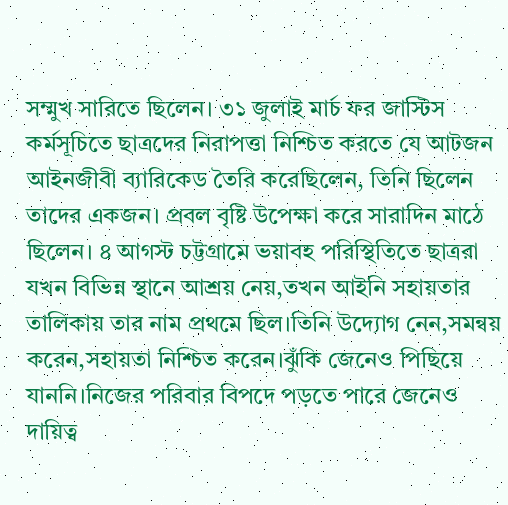সম্মুখ সারিতে ছিলেন। ৩১ জুলাই মার্চ ফর জাস্টিস কর্মসূচিতে ছাত্রদের নিরাপত্তা নিশ্চিত করতে যে আটজন আইনজীবী ব্যারিকেড তৈরি করেছিলেন, তিনি ছিলেন তাদের একজন। প্রবল বৃষ্টি উপেক্ষা করে সারাদিন মাঠে ছিলেন। ৪ আগস্ট চট্টগ্রামে ভয়াবহ পরিস্থিতিতে ছাত্ররা যখন বিভিন্ন স্থানে আশ্রয় নেয়,তখন আইনি সহায়তার তালিকায় তার নাম প্রথমে ছিল।তিনি উদ্যোগ নেন,সমন্বয় করেন,সহায়তা নিশ্চিত করেন।ঝুঁকি জেনেও পিছিয়ে যাননি।নিজের পরিবার বিপদে পড়তে পারে জেনেও দায়িত্ব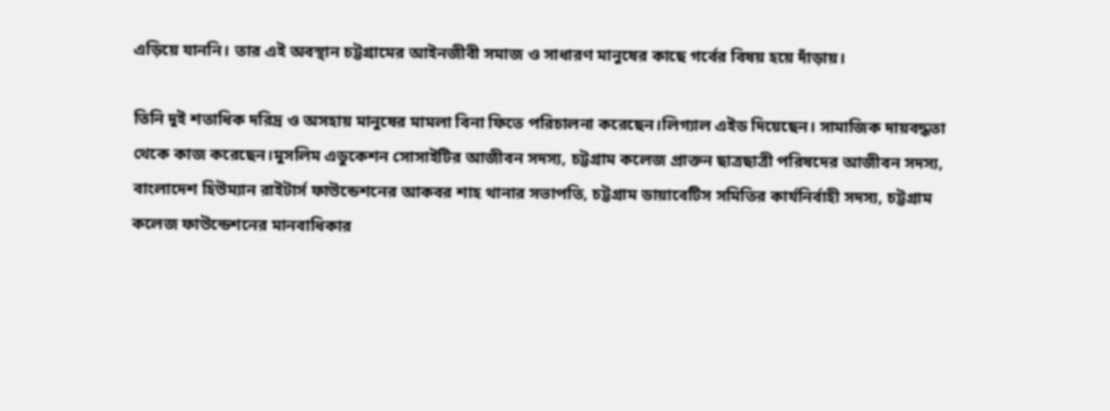এড়িয়ে যাননি। তার এই অবস্থান চট্টগ্রামের আইনজীবী সমাজ ও সাধারণ মানুষের কাছে গর্বের বিষয় হয়ে দাঁড়ায়।

তিনি দুই শতাধিক দরিদ্র ও অসহায় মানুষের মামলা বিনা ফিতে পরিচালনা করেছেন।লিগ্যাল এইড দিয়েছেন। সামাজিক দায়বদ্ধতা থেকে কাজ করেছেন।মুসলিম এডুকেশন সোসাইটির আজীবন সদস্য, চট্টগ্রাম কলেজ প্রাক্তন ছাত্রছাত্রী পরিষদের আজীবন সদস্য, বাংলাদেশ হিউম্যান রাইটার্স ফাউন্ডেশনের আকবর শাহ থানার সভাপতি, চট্টগ্রাম ডায়াবেটিস সমিতির কার্যনির্বাহী সদস্য, চট্টগ্রাম কলেজ ফাউন্ডেশনের মানবাধিকার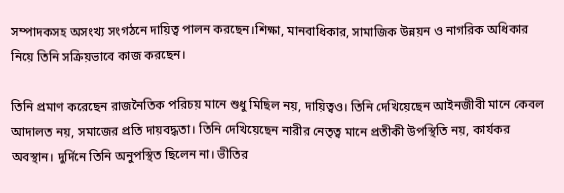সম্পাদকসহ অসংখ্য সংগঠনে দায়িত্ব পালন করছেন।শিক্ষা, মানবাধিকার, সামাজিক উন্নয়ন ও নাগরিক অধিকার নিয়ে তিনি সক্রিয়ভাবে কাজ করছেন।

তিনি প্রমাণ করেছেন রাজনৈতিক পরিচয় মানে শুধু মিছিল নয়, দায়িত্বও। তিনি দেখিয়েছেন আইনজীবী মানে কেবল আদালত নয়, সমাজের প্রতি দায়বদ্ধতা। তিনি দেখিয়েছেন নারীর নেতৃত্ব মানে প্রতীকী উপস্থিতি নয়, কার্যকর অবস্থান। দুর্দিনে তিনি অনুপস্থিত ছিলেন না। ভীতির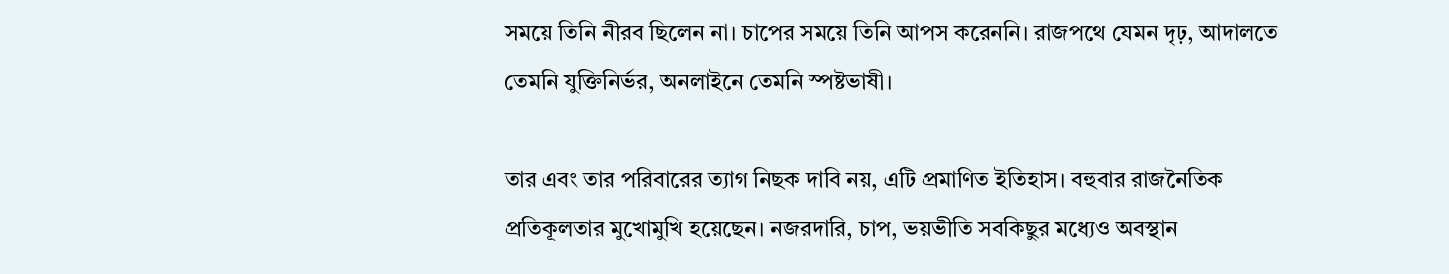সময়ে তিনি নীরব ছিলেন না। চাপের সময়ে তিনি আপস করেননি। রাজপথে যেমন দৃঢ়, আদালতে তেমনি যুক্তিনির্ভর, অনলাইনে তেমনি স্পষ্টভাষী।

তার এবং তার পরিবারের ত্যাগ নিছক দাবি নয়, এটি প্রমাণিত ইতিহাস। বহুবার রাজনৈতিক প্রতিকূলতার মুখোমুখি হয়েছেন। নজরদারি, চাপ, ভয়ভীতি সবকিছুর মধ্যেও অবস্থান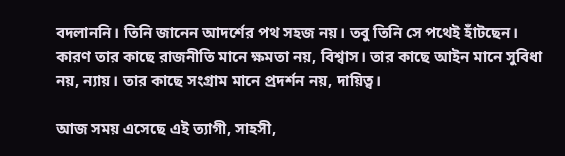বদলাননি। তিনি জানেন আদর্শের পথ সহজ নয়। তবু তিনি সে পথেই হাঁটছেন। কারণ তার কাছে রাজনীতি মানে ক্ষমতা নয়, বিশ্বাস। তার কাছে আইন মানে সুবিধা নয়, ন্যায়। তার কাছে সংগ্রাম মানে প্রদর্শন নয়, দায়িত্ব।

আজ সময় এসেছে এই ত্যাগী, সাহসী,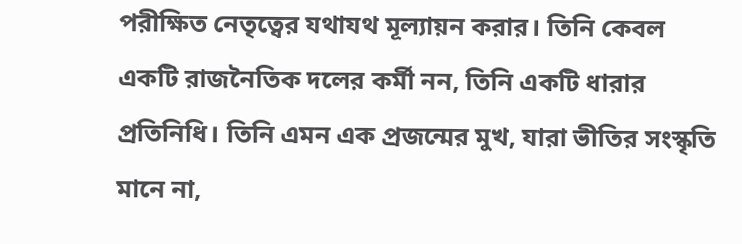পরীক্ষিত নেতৃত্বের যথাযথ মূল্যায়ন করার। তিনি কেবল একটি রাজনৈতিক দলের কর্মী নন, তিনি একটি ধারার প্রতিনিধি। তিনি এমন এক প্রজন্মের মুখ, যারা ভীতির সংস্কৃতি মানে না,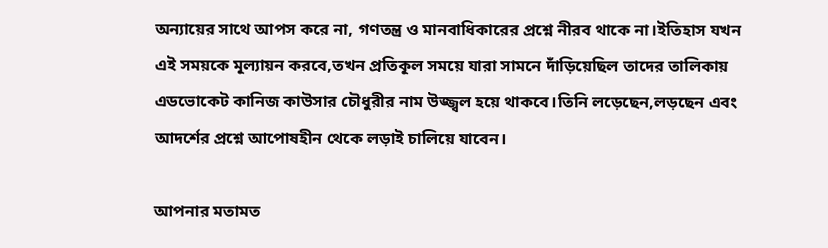অন্যায়ের সাথে আপস করে না, গণতন্ত্র ও মানবাধিকারের প্রশ্নে নীরব থাকে না।ইতিহাস যখন এই সময়কে মূল্যায়ন করবে,তখন প্রতিকূল সময়ে যারা সামনে দাঁড়িয়েছিল তাদের তালিকায় এডভোকেট কানিজ কাউসার চৌধুরীর নাম উজ্জ্বল হয়ে থাকবে।তিনি লড়েছেন,লড়ছেন এবং আদর্শের প্রশ্নে আপোষহীন থেকে লড়াই চালিয়ে যাবেন।

আপনার মতামত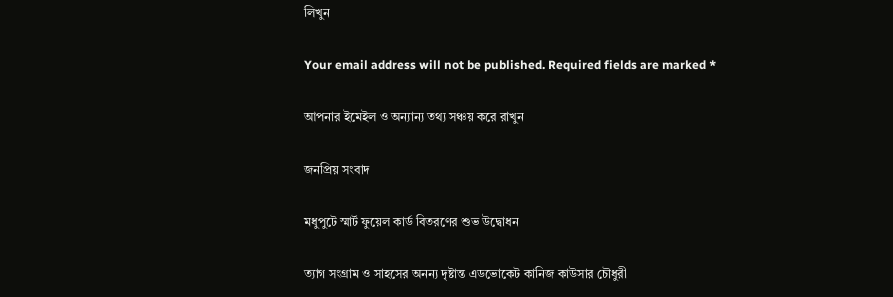লিখুন

Your email address will not be published. Required fields are marked *

আপনার ইমেইল ও অন্যান্য তথ্য সঞ্চয় করে রাখুন

জনপ্রিয় সংবাদ

মধুপুটে স্মার্ট ফুয়েল কার্ড বিতরণের শুভ উদ্বোধন

ত্যাগ সংগ্রাম ও সাহসের অনন্য দৃষ্টান্ত এডভোকেট কানিজ কাউসার চৌধুরী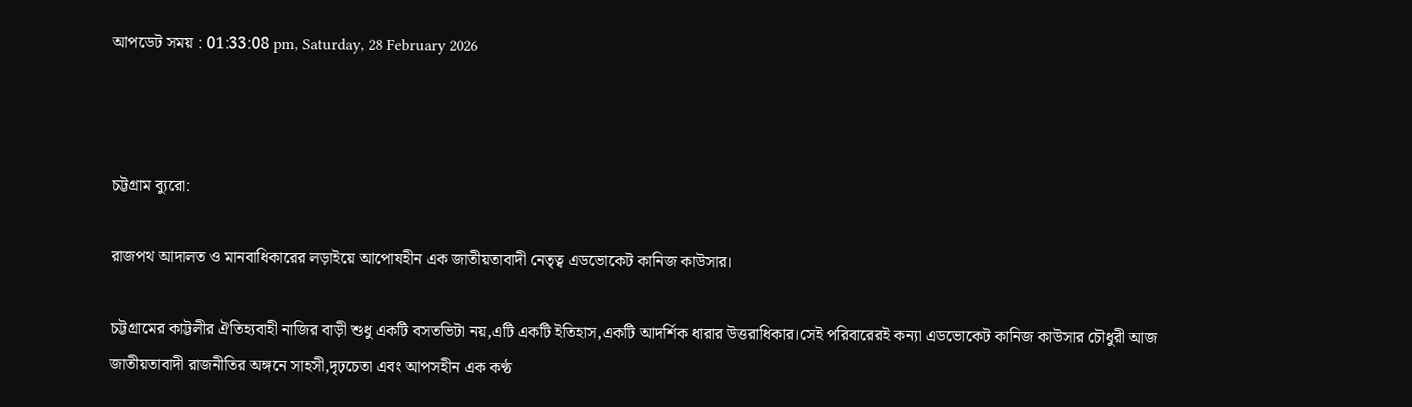আপডেট সময় : 01:33:08 pm, Saturday, 28 February 2026



চট্টগ্রাম ব্যুরো:

রাজপথ আদালত ও মানবাধিকারের লড়াইয়ে আপোষহীন এক জাতীয়তাবাদী নেতৃত্ব এডভোকেট কানিজ কাউসার।

চট্টগ্রামের কাট্টলীর ঐতিহ্যবাহী নাজির বাড়ী শুধু একটি বসতভিটা নয়,এটি একটি ইতিহাস,একটি আদর্শিক ধারার উত্তরাধিকার।সেই পরিবারেরই কন্যা এডভোকেট কানিজ কাউসার চৌধুরী আজ জাতীয়তাবাদী রাজনীতির অঙ্গনে সাহসী,দৃঢ়চেতা এবং আপসহীন এক কণ্ঠ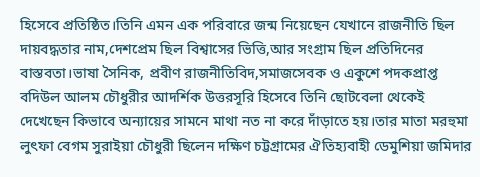হিসেবে প্রতিষ্ঠিত।তিনি এমন এক পরিবারে জন্ম নিয়েছেন যেখানে রাজনীতি ছিল দায়বদ্ধতার নাম,দেশপ্রেম ছিল বিশ্বাসের ভিত্তি,আর সংগ্রাম ছিল প্রতিদিনের বাস্তবতা।ভাষা সৈনিক, প্রবীণ রাজনীতিবিদ,সমাজসেবক ও একুশে পদকপ্রাপ্ত বদিউল আলম চৌধুরীর আদর্শিক উত্তরসূরি হিসেবে তিনি ছোটবেলা থেকেই দেখেছেন কিভাবে অন্যায়ের সামনে মাথা নত না করে দাঁড়াতে হয়।তার মাতা মরহুমা লুৎফা বেগম সুরাইয়া চৌধুরী ছিলেন দক্ষিণ চট্টগ্রামের ঐতিহ্যবাহী ডেমুশিয়া জমিদার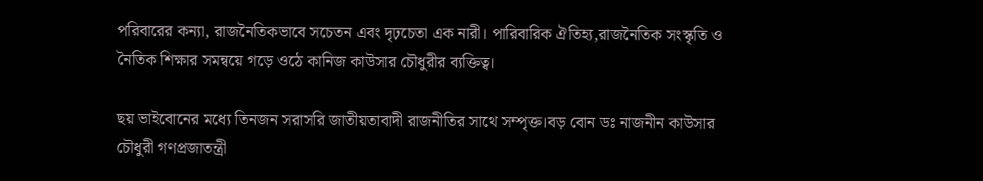পরিবারের কন্যা, রাজনৈতিকভাবে সচেতন এবং দৃঢ়চেতা এক নারী। পারিবারিক ঐতিহ্য,রাজনৈতিক সংস্কৃতি ও নৈতিক শিক্ষার সমন্বয়ে গড়ে ওঠে কানিজ কাউসার চৌধুরীর ব্যক্তিত্ব।

ছয় ভাইবোনের মধ্যে তিনজন সরাসরি জাতীয়তাবাদী রাজনীতির সাথে সম্পৃক্ত।বড় বোন ডঃ নাজনীন কাউসার চৌধুরী গণপ্রজাতন্ত্রী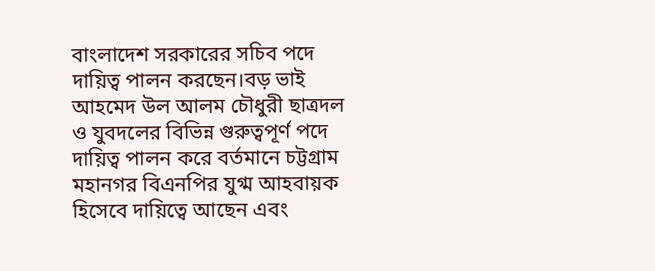বাংলাদেশ সরকারের সচিব পদে দায়িত্ব পালন করছেন।বড় ভাই আহমেদ উল আলম চৌধুরী ছাত্রদল ও যুবদলের বিভিন্ন গুরুত্বপূর্ণ পদে দায়িত্ব পালন করে বর্তমানে চট্টগ্রাম মহানগর বিএনপির যুগ্ম আহবায়ক হিসেবে দায়িত্বে আছেন এবং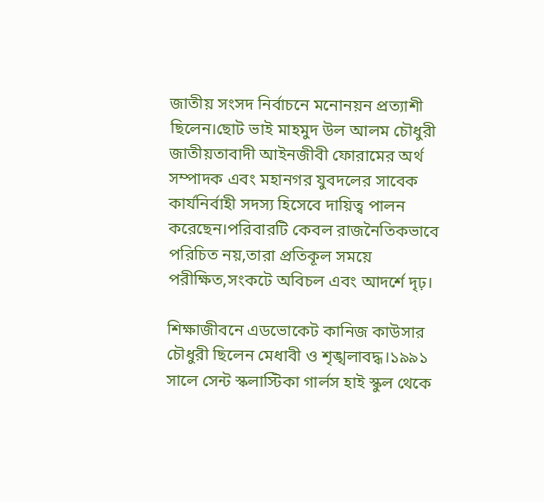জাতীয় সংসদ নির্বাচনে মনোনয়ন প্রত্যাশী ছিলেন।ছোট ভাই মাহমুদ উল আলম চৌধুরী জাতীয়তাবাদী আইনজীবী ফোরামের অর্থ সম্পাদক এবং মহানগর যুবদলের সাবেক কার্যনির্বাহী সদস্য হিসেবে দায়িত্ব পালন করেছেন।পরিবারটি কেবল রাজনৈতিকভাবে পরিচিত নয়,তারা প্রতিকূল সময়ে পরীক্ষিত,সংকটে অবিচল এবং আদর্শে দৃঢ়।

শিক্ষাজীবনে এডভোকেট কানিজ কাউসার চৌধুরী ছিলেন মেধাবী ও শৃঙ্খলাবদ্ধ।১৯৯১ সালে সেন্ট স্কলাস্টিকা গার্লস হাই স্কুল থেকে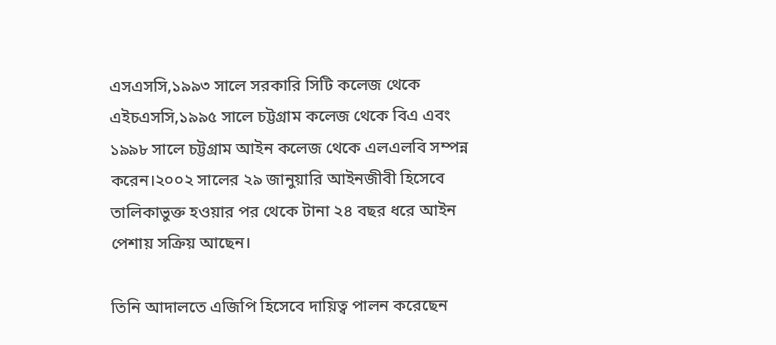এসএসসি,১৯৯৩ সালে সরকারি সিটি কলেজ থেকে এইচএসসি,১৯৯৫ সালে চট্টগ্রাম কলেজ থেকে বিএ এবং ১৯৯৮ সালে চট্টগ্রাম আইন কলেজ থেকে এলএলবি সম্পন্ন করেন।২০০২ সালের ২৯ জানুয়ারি আইনজীবী হিসেবে তালিকাভুক্ত হওয়ার পর থেকে টানা ২৪ বছর ধরে আইন পেশায় সক্রিয় আছেন।

তিনি আদালতে এজিপি হিসেবে দায়িত্ব পালন করেছেন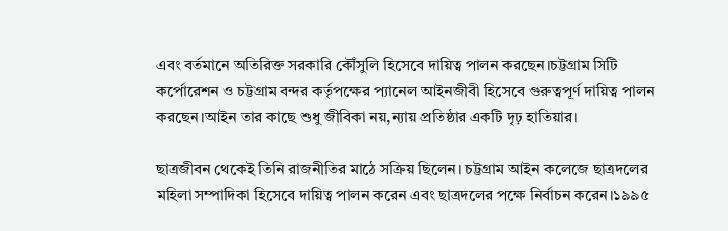এবং বর্তমানে অতিরিক্ত সরকারি কৌঁসুলি হিসেবে দায়িত্ব পালন করছেন।চট্টগ্রাম সিটি কর্পোরেশন ও চট্টগ্রাম বন্দর কর্তৃপক্ষের প্যানেল আইনজীবী হিসেবে গুরুত্বপূর্ণ দায়িত্ব পালন করছেন।আইন তার কাছে শুধু জীবিকা নয়,ন্যায় প্রতিষ্ঠার একটি দৃঢ় হাতিয়ার।

ছাত্রজীবন থেকেই তিনি রাজনীতির মাঠে সক্রিয় ছিলেন। চট্টগ্রাম আইন কলেজে ছাত্রদলের মহিলা সম্পাদিকা হিসেবে দায়িত্ব পালন করেন এবং ছাত্রদলের পক্ষে নির্বাচন করেন।১৯৯৫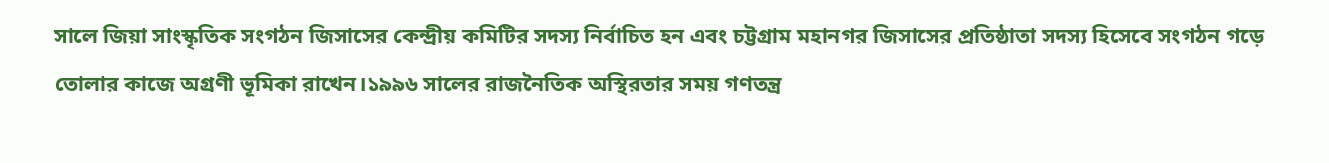সালে জিয়া সাংস্কৃতিক সংগঠন জিসাসের কেন্দ্রীয় কমিটির সদস্য নির্বাচিত হন এবং চট্টগ্রাম মহানগর জিসাসের প্রতিষ্ঠাতা সদস্য হিসেবে সংগঠন গড়ে তোলার কাজে অগ্রণী ভূমিকা রাখেন।১৯৯৬ সালের রাজনৈতিক অস্থিরতার সময় গণতন্ত্র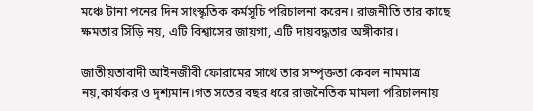মঞ্চে টানা পনের দিন সাংস্কৃতিক কর্মসূচি পরিচালনা করেন। রাজনীতি তার কাছে ক্ষমতার সিঁড়ি নয়, এটি বিশ্বাসের জায়গা, এটি দায়বদ্ধতার অঙ্গীকার।

জাতীয়তাবাদী আইনজীবী ফোরামের সাথে তার সম্পৃক্ততা কেবল নামমাত্র নয়,কার্যকর ও দৃশ্যমান।গত সতের বছর ধরে রাজনৈতিক মামলা পরিচালনায়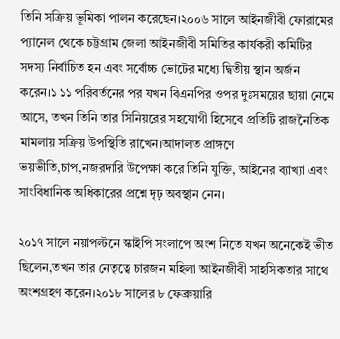তিনি সক্রিয় ভূমিকা পালন করেছেন।২০০৬ সালে আইনজীবী ফোরামের প্যানেল থেকে চট্টগ্রাম জেলা আইনজীবী সমিতির কার্যকরী কমিটির সদস্য নির্বাচিত হন এবং সর্বোচ্চ ভোটের মধ্যে দ্বিতীয় স্থান অর্জন করেন।১ ১১ পরিবর্তনের পর যখন বিএনপির ওপর দুঃসময়ের ছায়া নেমে আসে, তখন তিনি তার সিনিয়রের সহযোগী হিসেবে প্রতিটি রাজনৈতিক মামলায় সক্রিয় উপস্থিতি রাখেন।আদালত প্রাঙ্গণে ভয়ভীতি,চাপ,নজরদারি উপেক্ষা করে তিনি যুক্তি, আইনের ব্যাখ্যা এবং সাংবিধানিক অধিকারের প্রশ্নে দৃঢ় অবস্থান নেন।

২০১৭ সালে নয়াপল্টনে স্কাইপি সংলাপে অংশ নিতে যখন অনেকেই ভীত ছিলেন,তখন তার নেতৃত্বে চারজন মহিলা আইনজীবী সাহসিকতার সাথে অংশগ্রহণ করেন।২০১৮ সালের ৮ ফেব্রুয়ারি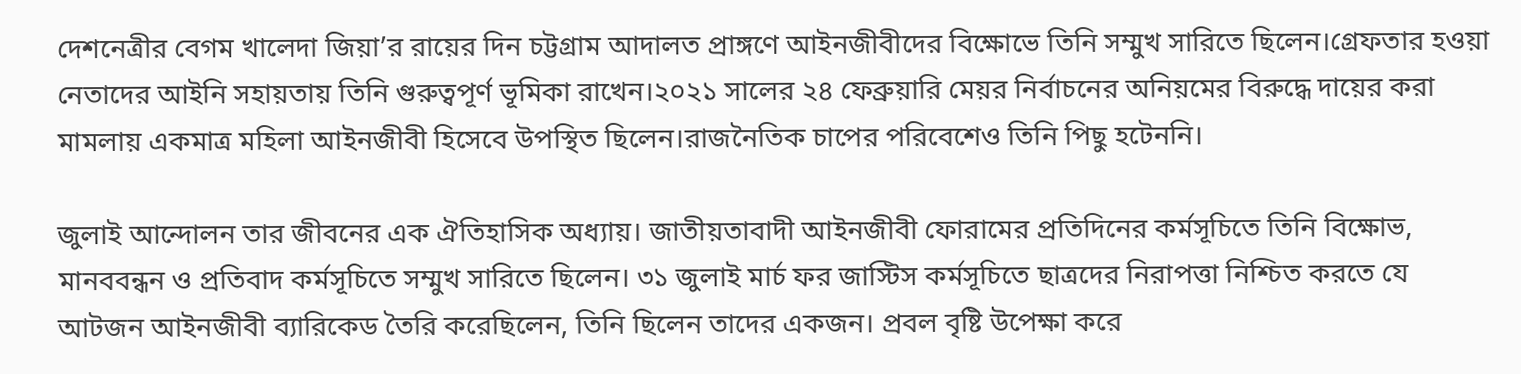দেশনেত্রীর বেগম খালেদা জিয়া’র রায়ের দিন চট্টগ্রাম আদালত প্রাঙ্গণে আইনজীবীদের বিক্ষোভে তিনি সম্মুখ সারিতে ছিলেন।গ্রেফতার হওয়া নেতাদের আইনি সহায়তায় তিনি গুরুত্বপূর্ণ ভূমিকা রাখেন।২০২১ সালের ২৪ ফেব্রুয়ারি মেয়র নির্বাচনের অনিয়মের বিরুদ্ধে দায়ের করা মামলায় একমাত্র মহিলা আইনজীবী হিসেবে উপস্থিত ছিলেন।রাজনৈতিক চাপের পরিবেশেও তিনি পিছু হটেননি।

জুলাই আন্দোলন তার জীবনের এক ঐতিহাসিক অধ্যায়। জাতীয়তাবাদী আইনজীবী ফোরামের প্রতিদিনের কর্মসূচিতে তিনি বিক্ষোভ, মানববন্ধন ও প্রতিবাদ কর্মসূচিতে সম্মুখ সারিতে ছিলেন। ৩১ জুলাই মার্চ ফর জাস্টিস কর্মসূচিতে ছাত্রদের নিরাপত্তা নিশ্চিত করতে যে আটজন আইনজীবী ব্যারিকেড তৈরি করেছিলেন, তিনি ছিলেন তাদের একজন। প্রবল বৃষ্টি উপেক্ষা করে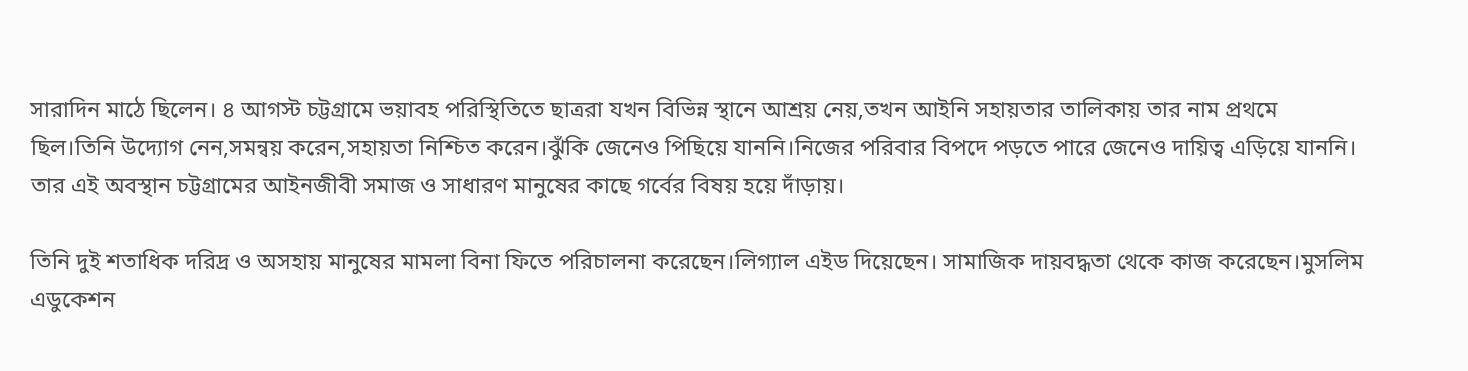সারাদিন মাঠে ছিলেন। ৪ আগস্ট চট্টগ্রামে ভয়াবহ পরিস্থিতিতে ছাত্ররা যখন বিভিন্ন স্থানে আশ্রয় নেয়,তখন আইনি সহায়তার তালিকায় তার নাম প্রথমে ছিল।তিনি উদ্যোগ নেন,সমন্বয় করেন,সহায়তা নিশ্চিত করেন।ঝুঁকি জেনেও পিছিয়ে যাননি।নিজের পরিবার বিপদে পড়তে পারে জেনেও দায়িত্ব এড়িয়ে যাননি। তার এই অবস্থান চট্টগ্রামের আইনজীবী সমাজ ও সাধারণ মানুষের কাছে গর্বের বিষয় হয়ে দাঁড়ায়।

তিনি দুই শতাধিক দরিদ্র ও অসহায় মানুষের মামলা বিনা ফিতে পরিচালনা করেছেন।লিগ্যাল এইড দিয়েছেন। সামাজিক দায়বদ্ধতা থেকে কাজ করেছেন।মুসলিম এডুকেশন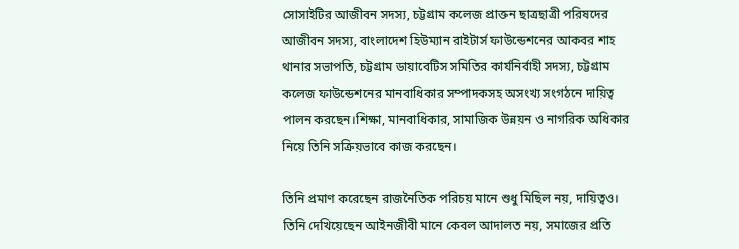সোসাইটির আজীবন সদস্য, চট্টগ্রাম কলেজ প্রাক্তন ছাত্রছাত্রী পরিষদের আজীবন সদস্য, বাংলাদেশ হিউম্যান রাইটার্স ফাউন্ডেশনের আকবর শাহ থানার সভাপতি, চট্টগ্রাম ডায়াবেটিস সমিতির কার্যনির্বাহী সদস্য, চট্টগ্রাম কলেজ ফাউন্ডেশনের মানবাধিকার সম্পাদকসহ অসংখ্য সংগঠনে দায়িত্ব পালন করছেন।শিক্ষা, মানবাধিকার, সামাজিক উন্নয়ন ও নাগরিক অধিকার নিয়ে তিনি সক্রিয়ভাবে কাজ করছেন।

তিনি প্রমাণ করেছেন রাজনৈতিক পরিচয় মানে শুধু মিছিল নয়, দায়িত্বও। তিনি দেখিয়েছেন আইনজীবী মানে কেবল আদালত নয়, সমাজের প্রতি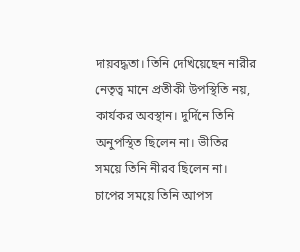দায়বদ্ধতা। তিনি দেখিয়েছেন নারীর নেতৃত্ব মানে প্রতীকী উপস্থিতি নয়, কার্যকর অবস্থান। দুর্দিনে তিনি অনুপস্থিত ছিলেন না। ভীতির সময়ে তিনি নীরব ছিলেন না। চাপের সময়ে তিনি আপস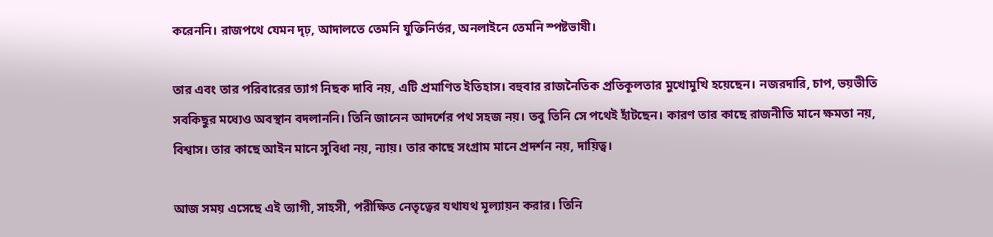করেননি। রাজপথে যেমন দৃঢ়, আদালতে তেমনি যুক্তিনির্ভর, অনলাইনে তেমনি স্পষ্টভাষী।

তার এবং তার পরিবারের ত্যাগ নিছক দাবি নয়, এটি প্রমাণিত ইতিহাস। বহুবার রাজনৈতিক প্রতিকূলতার মুখোমুখি হয়েছেন। নজরদারি, চাপ, ভয়ভীতি সবকিছুর মধ্যেও অবস্থান বদলাননি। তিনি জানেন আদর্শের পথ সহজ নয়। তবু তিনি সে পথেই হাঁটছেন। কারণ তার কাছে রাজনীতি মানে ক্ষমতা নয়, বিশ্বাস। তার কাছে আইন মানে সুবিধা নয়, ন্যায়। তার কাছে সংগ্রাম মানে প্রদর্শন নয়, দায়িত্ব।

আজ সময় এসেছে এই ত্যাগী, সাহসী, পরীক্ষিত নেতৃত্বের যথাযথ মূল্যায়ন করার। তিনি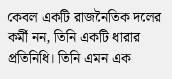কেবল একটি রাজনৈতিক দলের কর্মী নন, তিনি একটি ধারার প্রতিনিধি। তিনি এমন এক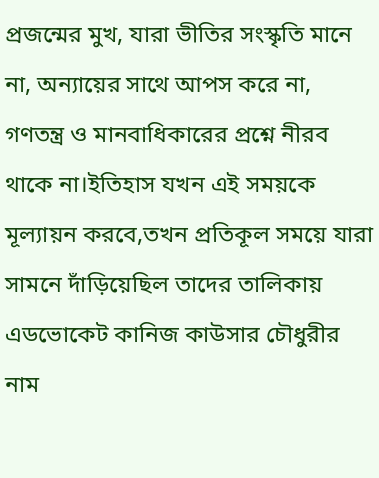প্রজন্মের মুখ, যারা ভীতির সংস্কৃতি মানে না, অন্যায়ের সাথে আপস করে না, গণতন্ত্র ও মানবাধিকারের প্রশ্নে নীরব থাকে না।ইতিহাস যখন এই সময়কে মূল্যায়ন করবে,তখন প্রতিকূল সময়ে যারা সামনে দাঁড়িয়েছিল তাদের তালিকায় এডভোকেট কানিজ কাউসার চৌধুরীর নাম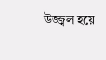উজ্জ্বল হয়ে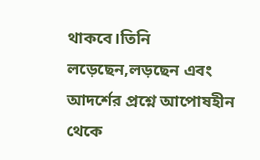থাকবে।তিনি লড়েছেন,লড়ছেন এবং আদর্শের প্রশ্নে আপোষহীন থেকে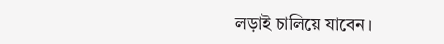লড়াই চালিয়ে যাবেন।